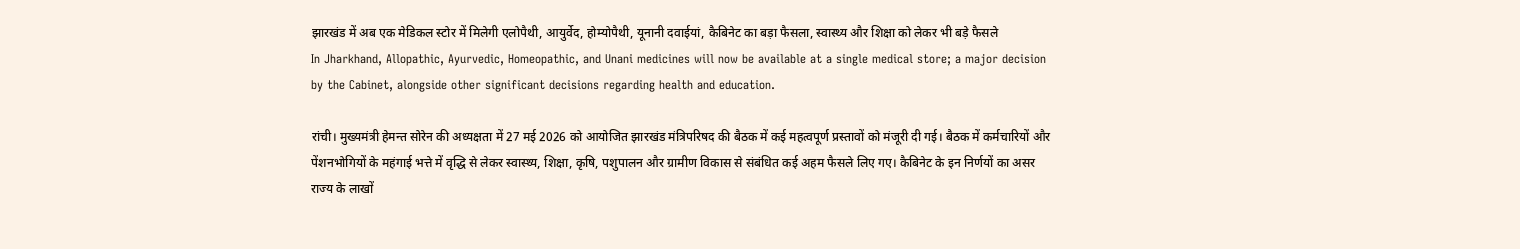झारखंड में अब एक मेडिकल स्टोर में मिलेगी एलोपैथी, आयुर्वेद, होम्योपैथी, यूनानी दवाईयां, कैबिनेट का बड़ा फैसला, स्वास्थ्य और शिक्षा को लेकर भी बड़े फैसले
In Jharkhand, Allopathic, Ayurvedic, Homeopathic, and Unani medicines will now be available at a single medical store; a major decision by the Cabinet, alongside other significant decisions regarding health and education.

रांची। मुख्यमंत्री हेमन्त सोरेन की अध्यक्षता में 27 मई 2026 को आयोजित झारखंड मंत्रिपरिषद की बैठक में कई महत्वपूर्ण प्रस्तावों को मंजूरी दी गई। बैठक में कर्मचारियों और पेंशनभोगियों के महंगाई भत्ते में वृद्धि से लेकर स्वास्थ्य, शिक्षा, कृषि, पशुपालन और ग्रामीण विकास से संबंधित कई अहम फैसले लिए गए। कैबिनेट के इन निर्णयों का असर राज्य के लाखों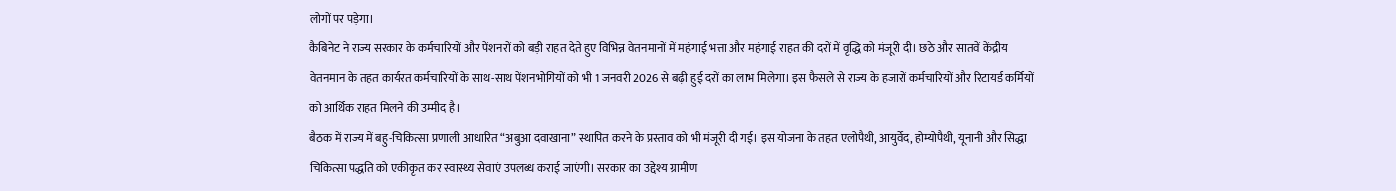लोगों पर पड़ेगा।
कैबिनेट ने राज्य सरकार के कर्मचारियों और पेंशनरों को बड़ी राहत देते हुए विभिन्न वेतनमानों में महंगाई भत्ता और महंगाई राहत की दरों में वृद्धि को मंजूरी दी। छठे और सातवें केंद्रीय वेतनमान के तहत कार्यरत कर्मचारियों के साथ-साथ पेंशनभोगियों को भी 1 जनवरी 2026 से बढ़ी हुई दरों का लाभ मिलेगा। इस फैसले से राज्य के हजारों कर्मचारियों और रिटायर्ड कर्मियों को आर्थिक राहत मिलने की उम्मीद है।
बैठक में राज्य में बहु-चिकित्सा प्रणाली आधारित “अबुआ दवाखाना” स्थापित करने के प्रस्ताव को भी मंजूरी दी गई। इस योजना के तहत एलोपैथी, आयुर्वेद, होम्योपैथी, यूनानी और सिद्धा चिकित्सा पद्धति को एकीकृत कर स्वास्थ्य सेवाएं उपलब्ध कराई जाएंगी। सरकार का उद्देश्य ग्रामीण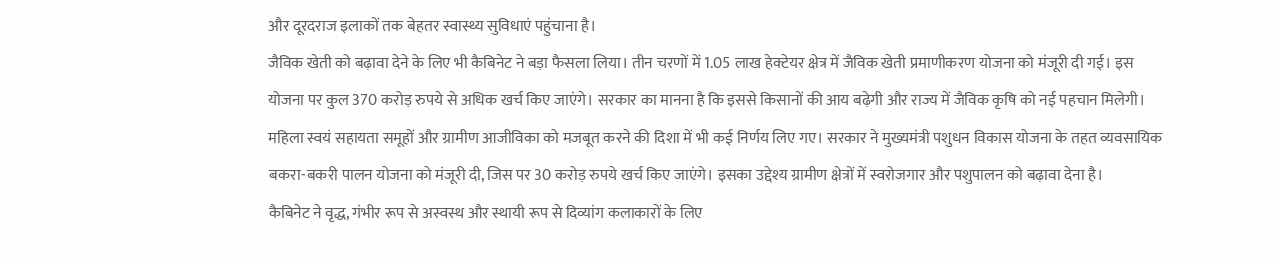और दूरदराज इलाकों तक बेहतर स्वास्थ्य सुविधाएं पहुंचाना है।
जैविक खेती को बढ़ावा देने के लिए भी कैबिनेट ने बड़ा फैसला लिया। तीन चरणों में 1.05 लाख हेक्टेयर क्षेत्र में जैविक खेती प्रमाणीकरण योजना को मंजूरी दी गई। इस योजना पर कुल 370 करोड़ रुपये से अधिक खर्च किए जाएंगे। सरकार का मानना है कि इससे किसानों की आय बढ़ेगी और राज्य में जैविक कृषि को नई पहचान मिलेगी।
महिला स्वयं सहायता समूहों और ग्रामीण आजीविका को मजबूत करने की दिशा में भी कई निर्णय लिए गए। सरकार ने मुख्यमंत्री पशुधन विकास योजना के तहत व्यवसायिक बकरा-बकरी पालन योजना को मंजूरी दी, जिस पर 30 करोड़ रुपये खर्च किए जाएंगे। इसका उद्देश्य ग्रामीण क्षेत्रों में स्वरोजगार और पशुपालन को बढ़ावा देना है।
कैबिनेट ने वृद्ध, गंभीर रूप से अस्वस्थ और स्थायी रूप से दिव्यांग कलाकारों के लिए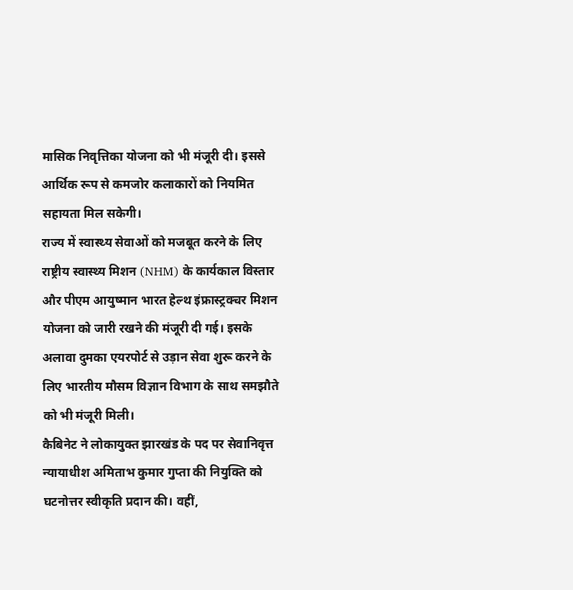मासिक निवृत्तिका योजना को भी मंजूरी दी। इससे आर्थिक रूप से कमजोर कलाकारों को नियमित सहायता मिल सकेगी।
राज्य में स्वास्थ्य सेवाओं को मजबूत करने के लिए राष्ट्रीय स्वास्थ्य मिशन (NHM) के कार्यकाल विस्तार और पीएम आयुष्मान भारत हेल्थ इंफ्रास्ट्रक्चर मिशन योजना को जारी रखने की मंजूरी दी गई। इसके अलावा दुमका एयरपोर्ट से उड़ान सेवा शुरू करने के लिए भारतीय मौसम विज्ञान विभाग के साथ समझौते को भी मंजूरी मिली।
कैबिनेट ने लोकायुक्त झारखंड के पद पर सेवानिवृत्त न्यायाधीश अमिताभ कुमार गुप्ता की नियुक्ति को घटनोत्तर स्वीकृति प्रदान की। वहीं,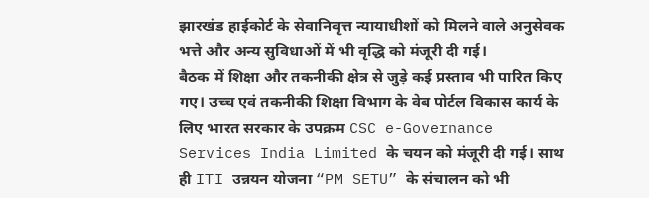झारखंड हाईकोर्ट के सेवानिवृत्त न्यायाधीशों को मिलने वाले अनुसेवक भत्ते और अन्य सुविधाओं में भी वृद्धि को मंजूरी दी गई।
बैठक में शिक्षा और तकनीकी क्षेत्र से जुड़े कई प्रस्ताव भी पारित किए गए। उच्च एवं तकनीकी शिक्षा विभाग के वेब पोर्टल विकास कार्य के लिए भारत सरकार के उपक्रम CSC e-Governance Services India Limited के चयन को मंजूरी दी गई। साथ ही ITI उन्नयन योजना “PM SETU” के संचालन को भी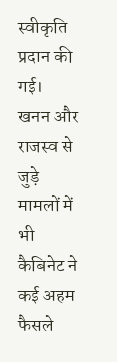स्वीकृति प्रदान की गई।
खनन और राजस्व से जुड़े मामलों में भी कैबिनेट ने कई अहम फैसले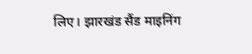लिए। झारखंड सैंड माइनिंग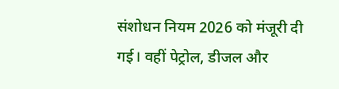संशोधन नियम 2026 को मंजूरी दी गई। वहीं पेट्रोल, डीजल और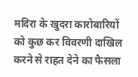मदिरा के खुदरा कारोबारियों को कुछ कर विवरणी दाखिल करने से राहत देने का फैसला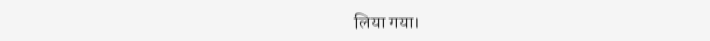लिया गया।